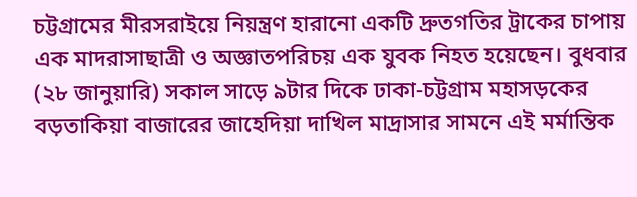চট্টগ্রামের মীরসরাইয়ে নিয়ন্ত্রণ হারানো একটি দ্রুতগতির ট্রাকের চাপায় এক মাদরাসাছাত্রী ও অজ্ঞাতপরিচয় এক যুবক নিহত হয়েছেন। বুধবার (২৮ জানুয়ারি) সকাল সাড়ে ৯টার দিকে ঢাকা-চট্টগ্রাম মহাসড়কের বড়তাকিয়া বাজারের জাহেদিয়া দাখিল মাদ্রাসার সামনে এই মর্মান্তিক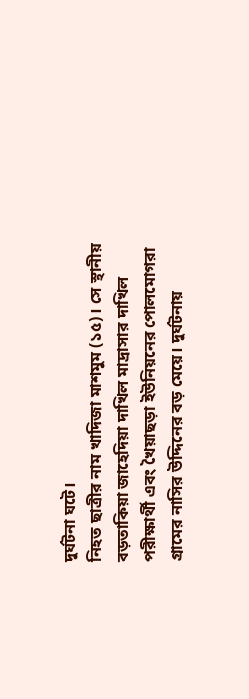দুর্ঘটনা ঘটে।
নিহত ছাত্রীর নাম খাদিজা মাশমুম (১৫)। সে স্থানীয় বড়তাকিয়া জাহেদিয়া দাখিল মাদ্রাসার দাখিল পরীক্ষার্থী এবং খৈয়াছড়া ইউনিয়নের পোলমোগরা গ্রামের নাসির উদ্দিনের বড় মেয়ে। দুর্ঘটনায়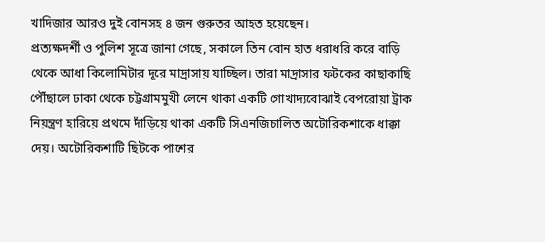খাদিজার আরও দুই বোনসহ ৪ জন গুরুতর আহত হয়েছেন।
প্রত্যক্ষদর্শী ও পুলিশ সূত্রে জানা গেছে, সকালে তিন বোন হাত ধরাধরি করে বাড়ি থেকে আধা কিলোমিটার দূরে মাদ্রাসায় যাচ্ছিল। তারা মাদ্রাসার ফটকের কাছাকাছি পৌঁছালে ঢাকা থেকে চট্টগ্রামমুখী লেনে থাকা একটি গোখাদ্যবোঝাই বেপরোয়া ট্রাক নিয়ন্ত্রণ হারিয়ে প্রথমে দাঁড়িয়ে থাকা একটি সিএনজিচালিত অটোরিকশাকে ধাক্কা দেয়। অটোরিকশাটি ছিটকে পাশের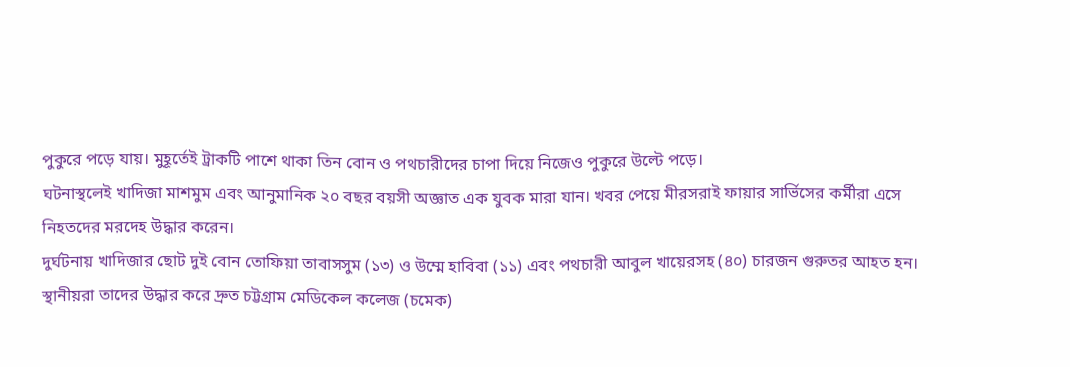পুকুরে পড়ে যায়। মুহূর্তেই ট্রাকটি পাশে থাকা তিন বোন ও পথচারীদের চাপা দিয়ে নিজেও পুকুরে উল্টে পড়ে।
ঘটনাস্থলেই খাদিজা মাশমুম এবং আনুমানিক ২০ বছর বয়সী অজ্ঞাত এক যুবক মারা যান। খবর পেয়ে মীরসরাই ফায়ার সার্ভিসের কর্মীরা এসে নিহতদের মরদেহ উদ্ধার করেন।
দুর্ঘটনায় খাদিজার ছোট দুই বোন তোফিয়া তাবাসসুম (১৩) ও উম্মে হাবিবা (১১) এবং পথচারী আবুল খায়েরসহ (৪০) চারজন গুরুতর আহত হন। স্থানীয়রা তাদের উদ্ধার করে দ্রুত চট্টগ্রাম মেডিকেল কলেজ (চমেক)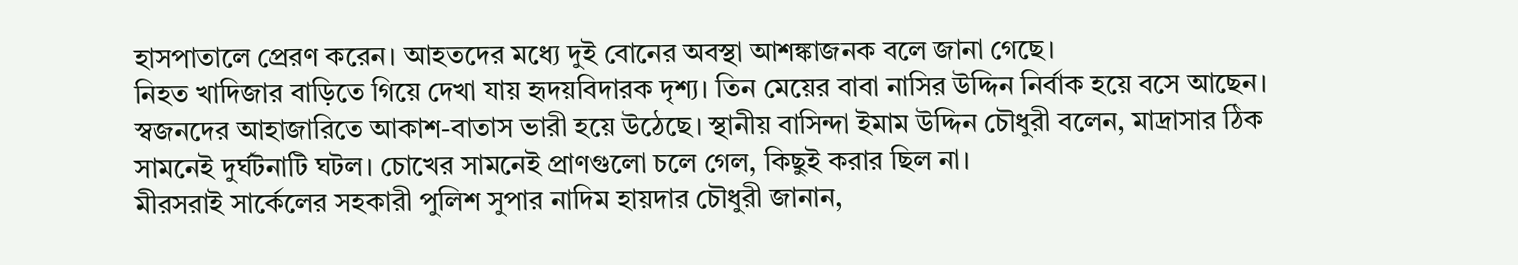হাসপাতালে প্রেরণ করেন। আহতদের মধ্যে দুই বোনের অবস্থা আশঙ্কাজনক বলে জানা গেছে।
নিহত খাদিজার বাড়িতে গিয়ে দেখা যায় হৃদয়বিদারক দৃশ্য। তিন মেয়ের বাবা নাসির উদ্দিন নির্বাক হয়ে বসে আছেন। স্বজনদের আহাজারিতে আকাশ-বাতাস ভারী হয়ে উঠেছে। স্থানীয় বাসিন্দা ইমাম উদ্দিন চৌধুরী বলেন, মাদ্রাসার ঠিক সামনেই দুর্ঘটনাটি ঘটল। চোখের সামনেই প্রাণগুলো চলে গেল, কিছুই করার ছিল না।
মীরসরাই সার্কেলের সহকারী পুলিশ সুপার নাদিম হায়দার চৌধুরী জানান,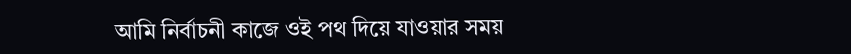আমি নির্বাচনী কাজে ওই পথ দিয়ে যাওয়ার সময়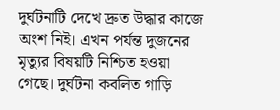দুর্ঘটনাটি দেখে দ্রুত উদ্ধার কাজে অংশ নিই। এখন পর্যন্ত দুজনের মৃত্যুর বিষয়টি নিশ্চিত হওয়া গেছে। দুর্ঘটনা কবলিত গাড়ি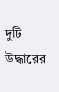দুটি উদ্ধারের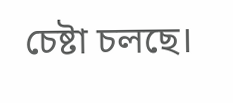চেষ্টা চলছে।